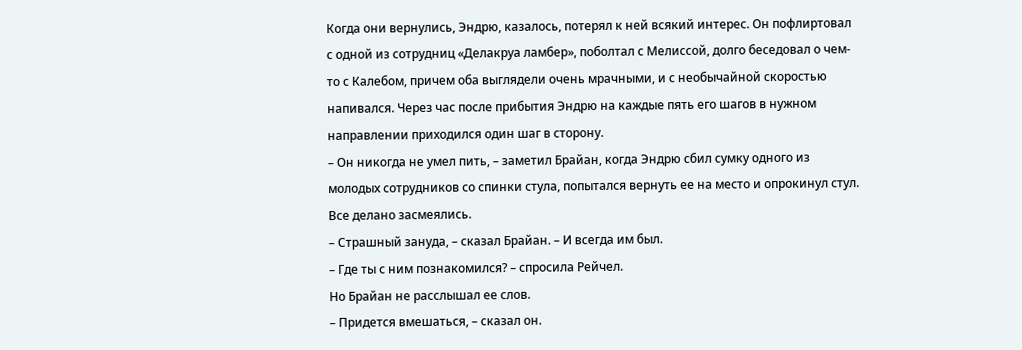Когда они вернулись, Эндрю, казалось, потерял к ней всякий интерес. Он пофлиртовал с одной из сотрудниц «Делакруа ламбер», поболтал с Мелиссой, долго беседовал о чем-то с Калебом, причем оба выглядели очень мрачными, и с необычайной скоростью напивался. Через час после прибытия Эндрю на каждые пять его шагов в нужном направлении приходился один шаг в сторону.
– Он никогда не умел пить, – заметил Брайан, когда Эндрю сбил сумку одного из молодых сотрудников со спинки стула, попытался вернуть ее на место и опрокинул стул. Все делано засмеялись.
– Страшный зануда, – сказал Брайан. – И всегда им был.
– Где ты с ним познакомился? – спросила Рейчел.
Но Брайан не расслышал ее слов.
– Придется вмешаться, – сказал он.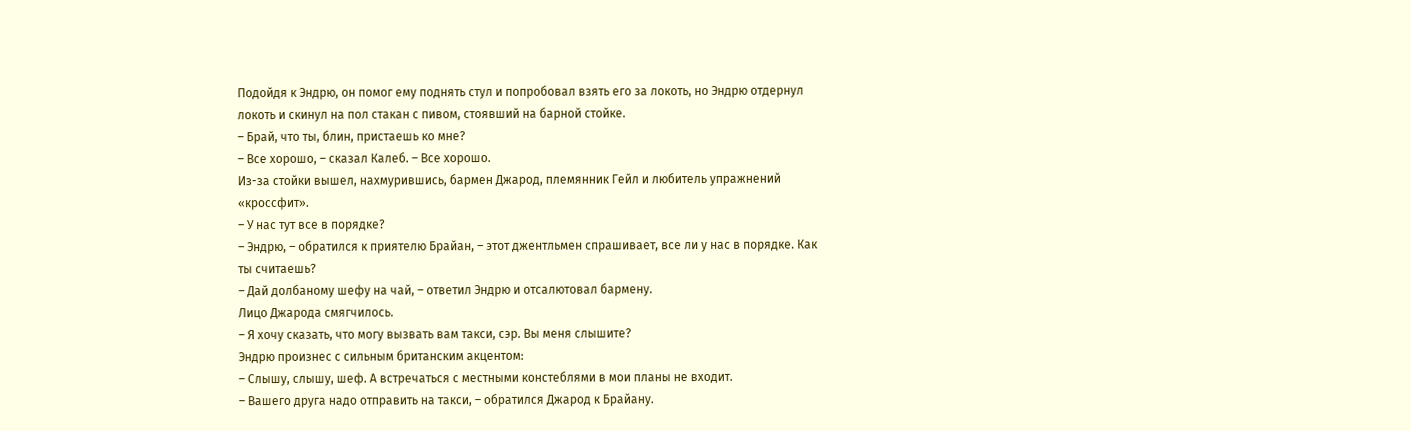Подойдя к Эндрю, он помог ему поднять стул и попробовал взять его за локоть, но Эндрю отдернул локоть и скинул на пол стакан с пивом, стоявший на барной стойке.
– Брай, что ты, блин, пристаешь ко мне?
– Все хорошо, – сказал Калеб. – Все хорошо.
Из-за стойки вышел, нахмурившись, бармен Джарод, племянник Гейл и любитель упражнений «кроссфит».
– У нас тут все в порядке?
– Эндрю, – обратился к приятелю Брайан, – этот джентльмен спрашивает, все ли у нас в порядке. Как ты считаешь?
– Дай долбаному шефу на чай, – ответил Эндрю и отсалютовал бармену.
Лицо Джарода смягчилось.
– Я хочу сказать, что могу вызвать вам такси, сэр. Вы меня слышите?
Эндрю произнес с сильным британским акцентом:
– Слышу, слышу, шеф. А встречаться с местными констеблями в мои планы не входит.
– Вашего друга надо отправить на такси, – обратился Джарод к Брайану.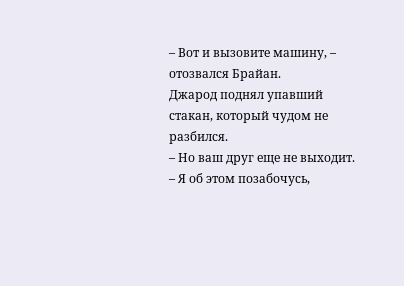– Вот и вызовите машину, – отозвался Брайан.
Джарод поднял упавший стакан, который чудом не разбился.
– Но ваш друг еще не выходит.
– Я об этом позабочусь,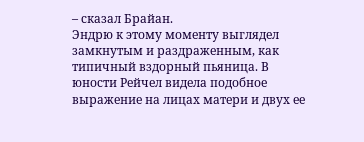– сказал Брайан.
Эндрю к этому моменту выглядел замкнутым и раздраженным, как типичный вздорный пьяница. В юности Рейчел видела подобное выражение на лицах матери и двух ее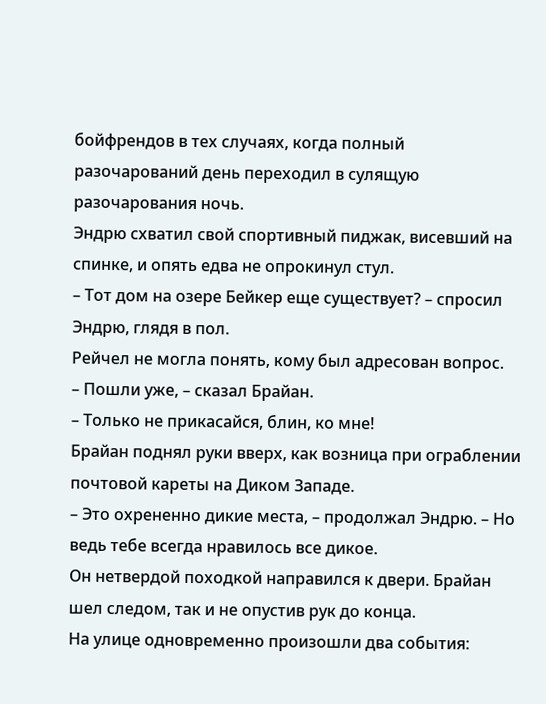бойфрендов в тех случаях, когда полный разочарований день переходил в сулящую разочарования ночь.
Эндрю схватил свой спортивный пиджак, висевший на спинке, и опять едва не опрокинул стул.
– Тот дом на озере Бейкер еще существует? – спросил Эндрю, глядя в пол.
Рейчел не могла понять, кому был адресован вопрос.
– Пошли уже, – сказал Брайан.
– Только не прикасайся, блин, ко мне!
Брайан поднял руки вверх, как возница при ограблении почтовой кареты на Диком Западе.
– Это охрененно дикие места, – продолжал Эндрю. – Но ведь тебе всегда нравилось все дикое.
Он нетвердой походкой направился к двери. Брайан шел следом, так и не опустив рук до конца.
На улице одновременно произошли два события: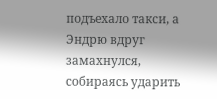подъехало такси, а Эндрю вдруг замахнулся, собираясь ударить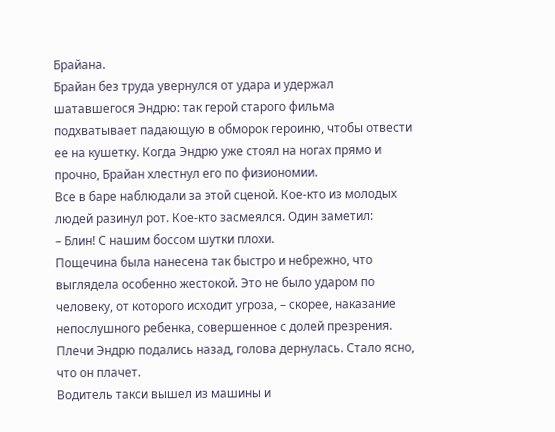Брайана.
Брайан без труда увернулся от удара и удержал шатавшегося Эндрю: так герой старого фильма подхватывает падающую в обморок героиню, чтобы отвести ее на кушетку. Когда Эндрю уже стоял на ногах прямо и прочно, Брайан хлестнул его по физиономии.
Все в баре наблюдали за этой сценой. Кое-кто из молодых людей разинул рот. Кое-кто засмеялся. Один заметил:
– Блин! С нашим боссом шутки плохи.
Пощечина была нанесена так быстро и небрежно, что выглядела особенно жестокой. Это не было ударом по человеку, от которого исходит угроза, – скорее, наказание непослушного ребенка, совершенное с долей презрения. Плечи Эндрю подались назад, голова дернулась. Стало ясно, что он плачет.
Водитель такси вышел из машины и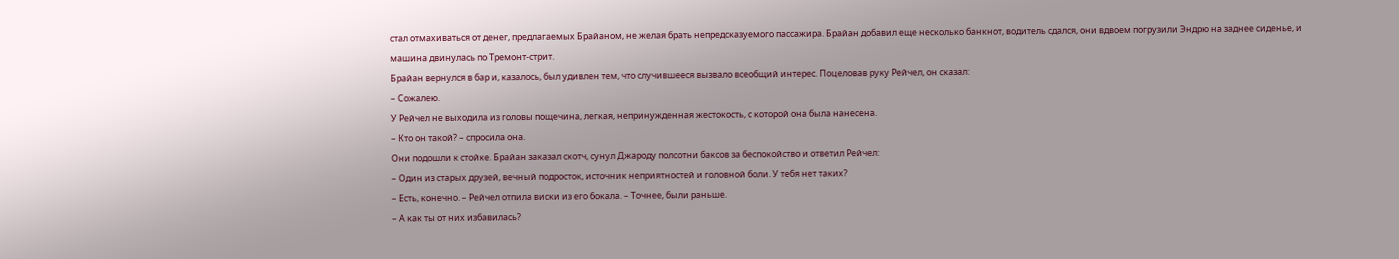стал отмахиваться от денег, предлагаемых Брайаном, не желая брать непредсказуемого пассажира. Брайан добавил еще несколько банкнот, водитель сдался, они вдвоем погрузили Эндрю на заднее сиденье, и машина двинулась по Тремонт-стрит.
Брайан вернулся в бар и, казалось, был удивлен тем, что случившееся вызвало всеобщий интерес. Поцеловав руку Рейчел, он сказал:
– Сожалею.
У Рейчел не выходила из головы пощечина, легкая, непринужденная жестокость, с которой она была нанесена.
– Кто он такой? – спросила она.
Они подошли к стойке. Брайан заказал скотч, сунул Джароду полсотни баксов за беспокойство и ответил Рейчел:
– Один из старых друзей, вечный подросток, источник неприятностей и головной боли. У тебя нет таких?
– Есть, конечно. – Рейчел отпила виски из его бокала. – Точнее, были раньше.
– А как ты от них избавилась?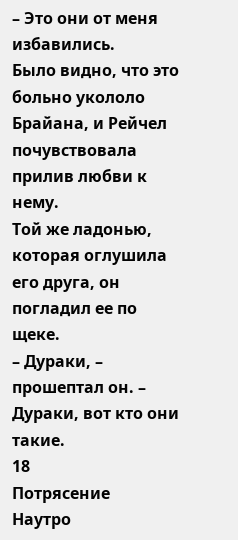– Это они от меня избавились.
Было видно, что это больно укололо Брайана, и Рейчел почувствовала прилив любви к нему.
Той же ладонью, которая оглушила его друга, он погладил ее по щеке.
– Дураки, – прошептал он. – Дураки, вот кто они такие.
18
Потрясение
Наутро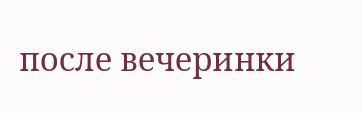после вечеринки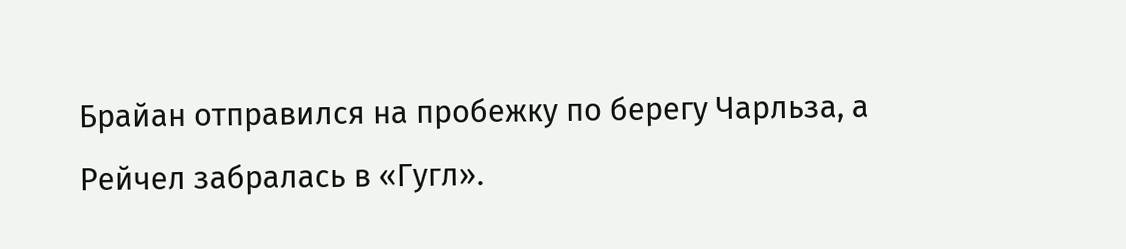Брайан отправился на пробежку по берегу Чарльза, а Рейчел забралась в «Гугл».